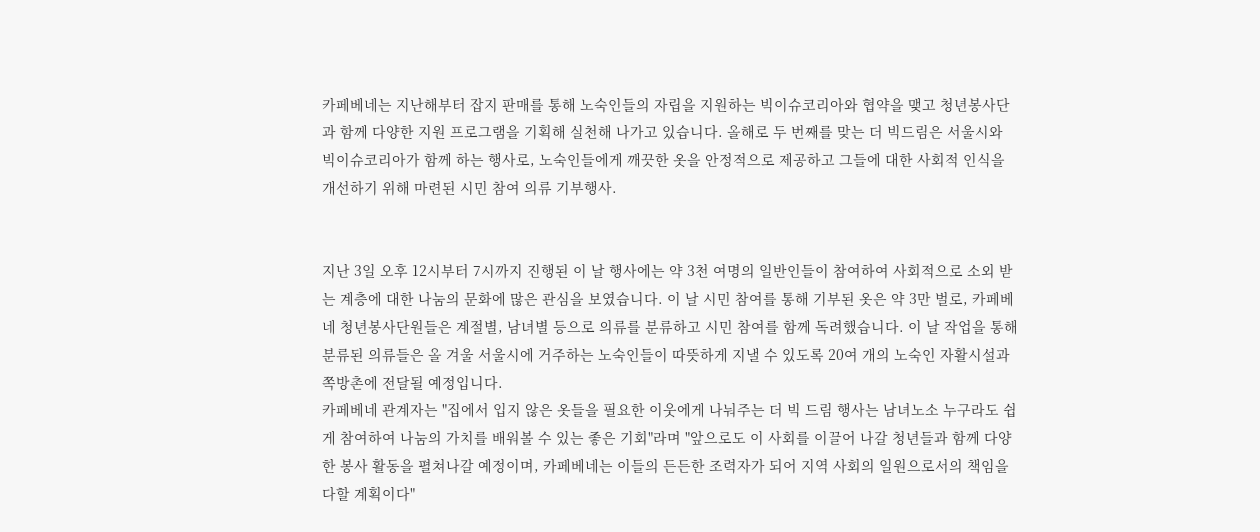카페베네는 지난해부터 잡지 판매를 통해 노숙인들의 자립을 지원하는 빅이슈코리아와 협약을 맺고 청년봉사단과 함께 다양한 지원 프로그램을 기획해 실천해 나가고 있습니다. 올해로 두 번째를 맞는 더 빅드림은 서울시와 빅이슈코리아가 함께 하는 행사로, 노숙인들에게 깨끗한 옷을 안정적으로 제공하고 그들에 대한 사회적 인식을 개선하기 위해 마련된 시민 참여 의류 기부행사.


지난 3일 오후 12시부터 7시까지 진행된 이 날 행사에는 약 3천 여명의 일반인들이 참여하여 사회적으로 소외 받는 계층에 대한 나눔의 문화에 많은 관심을 보였습니다. 이 날 시민 참여를 통해 기부된 옷은 약 3만 벌로, 카페베네 청년봉사단원들은 계절별, 남녀별 등으로 의류를 분류하고 시민 참여를 함께 독려했습니다. 이 날 작업을 통해 분류된 의류들은 올 겨울 서울시에 거주하는 노숙인들이 따뜻하게 지낼 수 있도록 20여 개의 노숙인 자활시설과 쪽방촌에 전달될 예정입니다.
카페베네 관계자는 "집에서 입지 않은 옷들을 필요한 이웃에게 나눠주는 더 빅 드림 행사는 남녀노소 누구라도 쉽게 참여하여 나눔의 가치를 배워볼 수 있는 좋은 기회"라며 "앞으로도 이 사회를 이끌어 나갈 청년들과 함께 다양한 봉사 활동을 펼쳐나갈 예정이며, 카페베네는 이들의 든든한 조력자가 되어 지역 사회의 일원으로서의 책임을 다할 계획이다"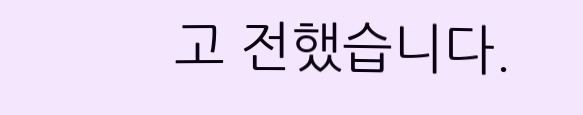고 전했습니다.